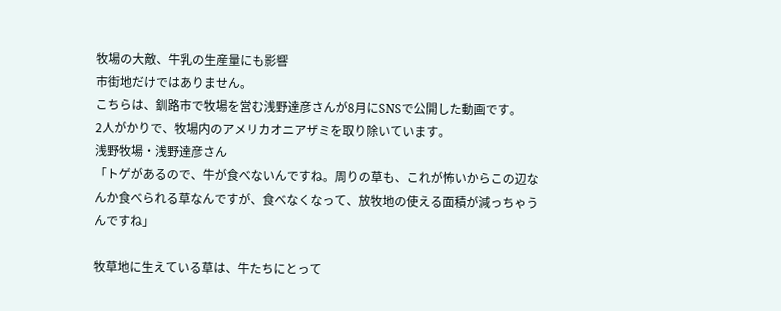牧場の大敵、牛乳の生産量にも影響
市街地だけではありません。
こちらは、釧路市で牧場を営む浅野達彦さんが8月にSNSで公開した動画です。
2人がかりで、牧場内のアメリカオニアザミを取り除いています。
浅野牧場・浅野達彦さん
「トゲがあるので、牛が食べないんですね。周りの草も、これが怖いからこの辺なんか食べられる草なんですが、食べなくなって、放牧地の使える面積が減っちゃうんですね」

牧草地に生えている草は、牛たちにとって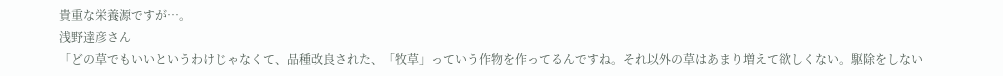貴重な栄養源ですが…。
浅野達彦さん
「どの草でもいいというわけじゃなくて、品種改良された、「牧草」っていう作物を作ってるんですね。それ以外の草はあまり増えて欲しくない。駆除をしない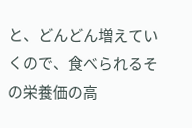と、どんどん増えていくので、食べられるその栄養価の高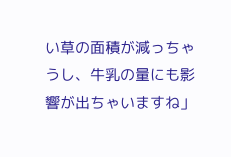い草の面積が減っちゃうし、牛乳の量にも影響が出ちゃいますね」